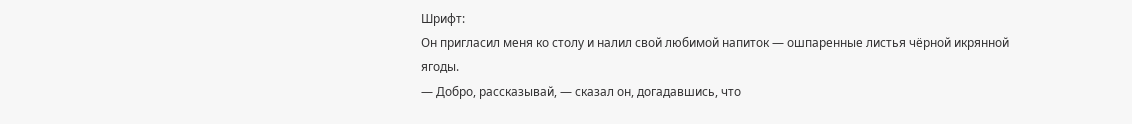Шрифт:
Он пригласил меня ко столу и налил свой любимой напиток — ошпаренные листья чёрной икрянной ягоды.
— Добро, рассказывай, — сказал он, догадавшись, что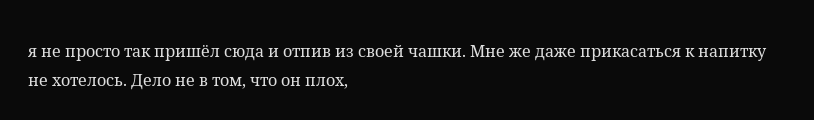я не просто так пришёл сюда и отпив из своей чашки. Мне же даже прикасаться к напитку не хотелось. Дело не в том, что он плох,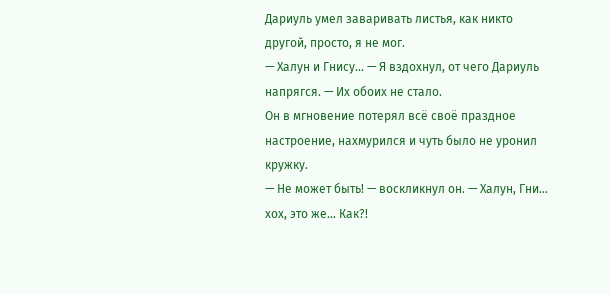Дариуль умел заваривать листья, как никто другой, просто, я не мог.
— Халун и Гнису… — Я вздохнул, от чего Дариуль напрягся. — Их обоих не стало.
Он в мгновение потерял всё своё праздное настроение, нахмурился и чуть было не уронил кружку.
— Не может быть! — воскликнул он. — Халун, Гни… хох, это же… Как?!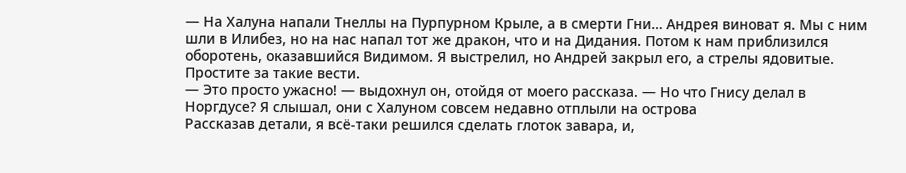— На Халуна напали Тнеллы на Пурпурном Крыле, а в смерти Гни… Андрея виноват я. Мы с ним шли в Илибез, но на нас напал тот же дракон, что и на Дидания. Потом к нам приблизился оборотень, оказавшийся Видимом. Я выстрелил, но Андрей закрыл его, а стрелы ядовитые. Простите за такие вести.
— Это просто ужасно! — выдохнул он, отойдя от моего рассказа. — Но что Гнису делал в Норгдусе? Я слышал, они с Халуном совсем недавно отплыли на острова
Рассказав детали, я всё-таки решился сделать глоток завара, и,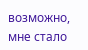возможно, мне стало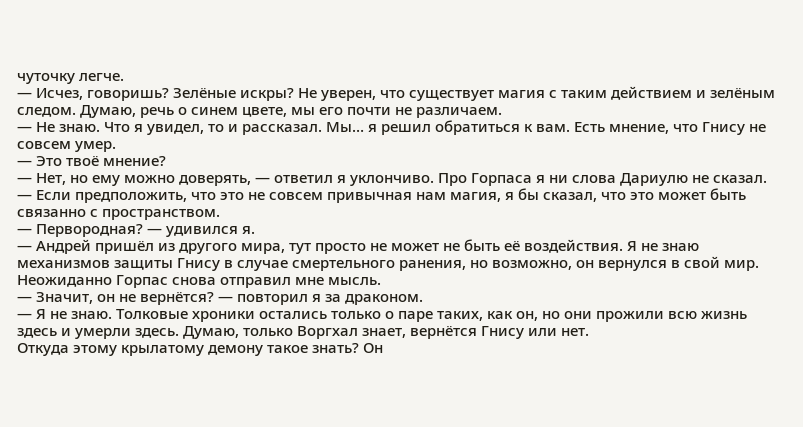чуточку легче.
— Исчез, говоришь? Зелёные искры? Не уверен, что существует магия с таким действием и зелёным следом. Думаю, речь о синем цвете, мы его почти не различаем.
— Не знаю. Что я увидел, то и рассказал. Мы… я решил обратиться к вам. Есть мнение, что Гнису не совсем умер.
— Это твоё мнение?
— Нет, но ему можно доверять, — ответил я уклончиво. Про Горпаса я ни слова Дариулю не сказал.
— Если предположить, что это не совсем привычная нам магия, я бы сказал, что это может быть связанно с пространством.
— Первородная? — удивился я.
— Андрей пришёл из другого мира, тут просто не может не быть её воздействия. Я не знаю механизмов защиты Гнису в случае смертельного ранения, но возможно, он вернулся в свой мир.
Неожиданно Горпас снова отправил мне мысль.
— Значит, он не вернётся? — повторил я за драконом.
— Я не знаю. Толковые хроники остались только о паре таких, как он, но они прожили всю жизнь здесь и умерли здесь. Думаю, только Воргхал знает, вернётся Гнису или нет.
Откуда этому крылатому демону такое знать? Он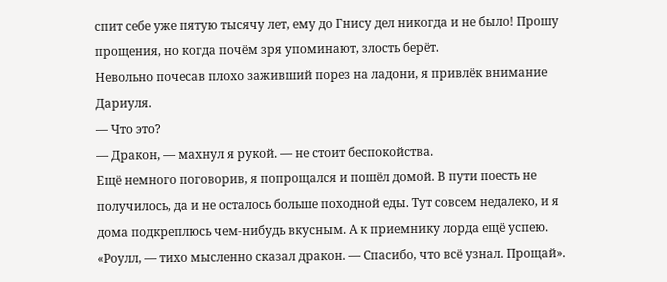спит себе уже пятую тысячу лет, ему до Гнису дел никогда и не было! Прошу прощения, но когда почём зря упоминают, злость берёт.
Невольно почесав плохо заживший порез на ладони, я привлёк внимание Дариуля.
— Что это?
— Дракон, — махнул я рукой. — не стоит беспокойства.
Ещё немного поговорив, я попрощался и пошёл домой. В пути поесть не получилось, да и не осталось больше походной еды. Тут совсем недалеко, и я дома подкреплюсь чем-нибудь вкусным. А к приемнику лорда ещё успею.
«Роулл, — тихо мысленно сказал дракон. — Спасибо, что всё узнал. Прощай».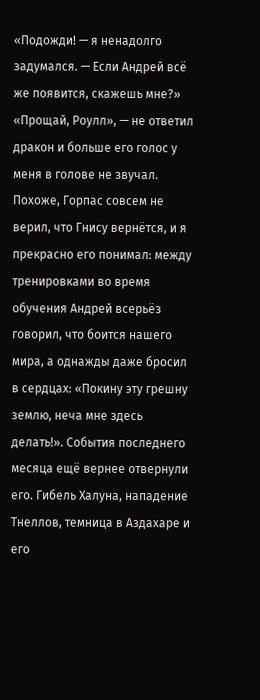«Подожди! — я ненадолго задумался. — Если Андрей всё же появится, скажешь мне?»
«Прощай, Роулл», — не ответил дракон и больше его голос у меня в голове не звучал.
Похоже, Горпас совсем не верил, что Гнису вернётся, и я прекрасно его понимал: между тренировками во время обучения Андрей всерьёз говорил, что боится нашего мира, а однажды даже бросил в сердцах: «Покину эту грешну землю, неча мне здесь делать!». События последнего месяца ещё вернее отвернули его. Гибель Халуна, нападение Тнеллов, темница в Аздахаре и его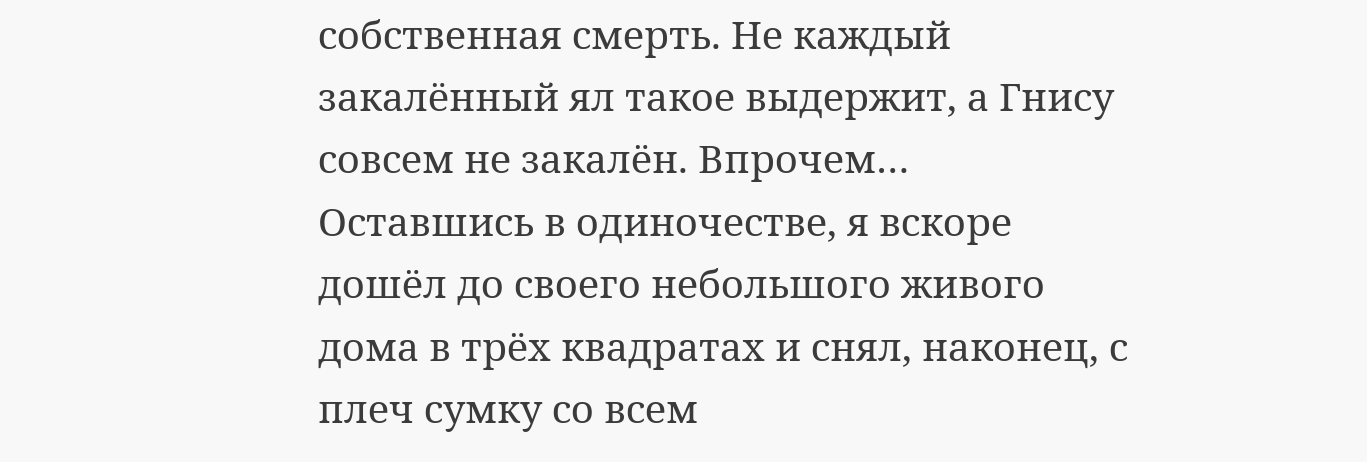собственная смерть. Не каждый закалённый ял такое выдержит, а Гнису совсем не закалён. Впрочем…
Оставшись в одиночестве, я вскоре дошёл до своего небольшого живого дома в трёх квадратах и снял, наконец, с плеч сумку со всем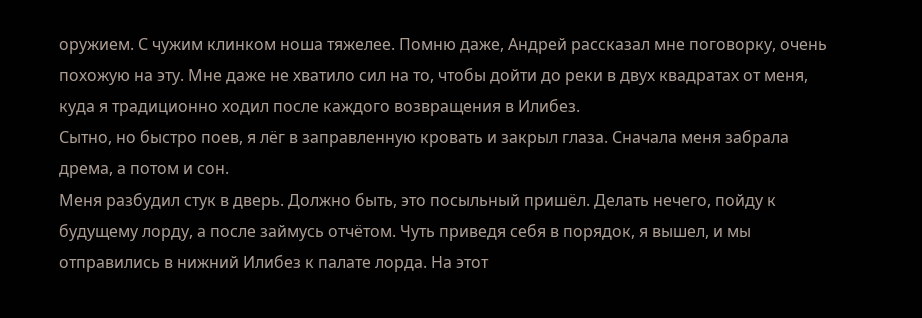оружием. С чужим клинком ноша тяжелее. Помню даже, Андрей рассказал мне поговорку, очень похожую на эту. Мне даже не хватило сил на то, чтобы дойти до реки в двух квадратах от меня, куда я традиционно ходил после каждого возвращения в Илибез.
Сытно, но быстро поев, я лёг в заправленную кровать и закрыл глаза. Сначала меня забрала дрема, а потом и сон.
Меня разбудил стук в дверь. Должно быть, это посыльный пришёл. Делать нечего, пойду к будущему лорду, а после займусь отчётом. Чуть приведя себя в порядок, я вышел, и мы отправились в нижний Илибез к палате лорда. На этот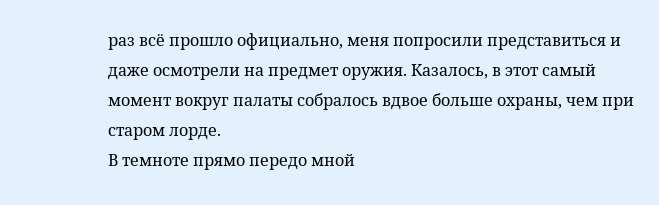раз всё прошло официально, меня попросили представиться и даже осмотрели на предмет оружия. Казалось, в этот самый момент вокруг палаты собралось вдвое больше охраны, чем при старом лорде.
В темноте прямо передо мной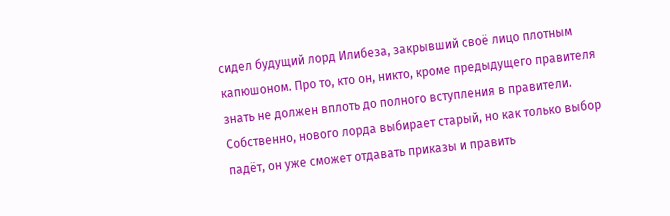сидел будущий лорд Илибеза, закрывший своё лицо плотным капюшоном. Про то, кто он, никто, кроме предыдущего правителя знать не должен вплоть до полного вступления в правители. Собственно, нового лорда выбирает старый, но как только выбор падёт, он уже сможет отдавать приказы и править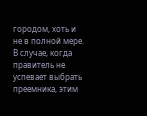городом, хоть и не в полной мере. В случае, когда правитель не успевает выбрать преемника, этим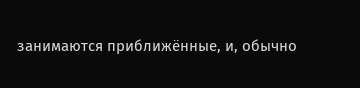занимаются приближённые, и, обычно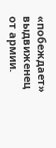«побеждает» выдвиженец от армии.